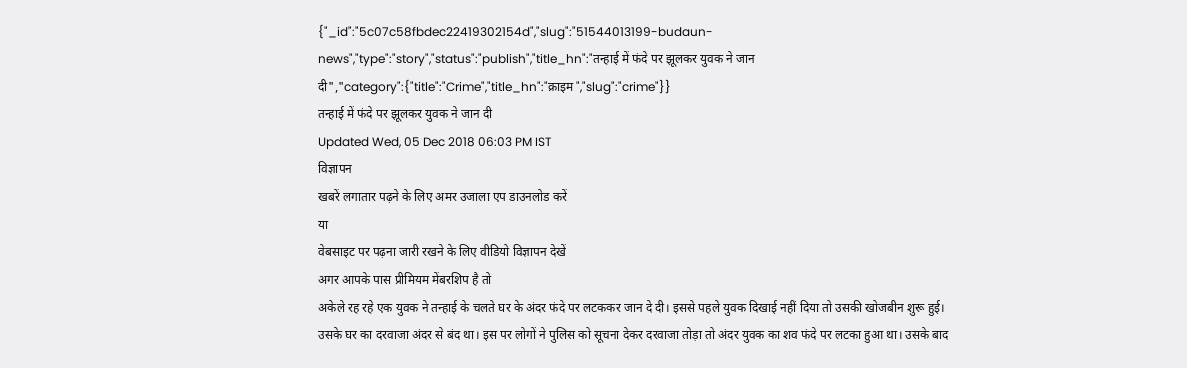{"_id":"5c07c58fbdec22419302154d","slug":"51544013199-budaun-news","type":"story","status":"publish","title_hn":"तन्हाई में फंदे पर झूलकर युवक ने जान दी","category":{"title":"Crime","title_hn":"क्राइम ","slug":"crime"}}
तन्हाई में फंदे पर झूलकर युवक ने जान दी
Updated Wed, 05 Dec 2018 06:03 PM IST
विज्ञापन
खबरें लगातार पढ़ने के लिए अमर उजाला एप डाउनलोड करें
या
वेबसाइट पर पढ़ना जारी रखने के लिए वीडियो विज्ञापन देखें
अगर आपके पास प्रीमियम मेंबरशिप है तो
अकेले रह रहे एक युवक ने तन्हाई के चलते घर के अंदर फंदे पर लटककर जान दे दी। इससे पहले युवक दिखाई नहीं दिया तो उसकी खोजबीन शुरू हुई। उसके घर का दरवाजा अंदर से बंद था। इस पर लोगों ने पुलिस को सूचना देकर दरवाजा तोड़ा तो अंदर युवक का शव फंदे पर लटका हुआ था। उसके बाद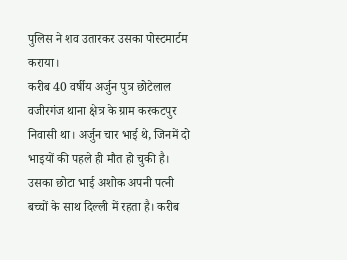पुलिस ने शव उतारकर उसका पोस्टमार्टम कराया।
करीब 40 वर्षीय अर्जुन पुत्र छोटेलाल वजीरगंज थाना क्षेत्र के ग्राम करकटपुर निवासी था। अर्जुन चार भाई थे, जिनमें दो भाइयों की पहले ही मौत हो चुकी है। उसका छोटा भाई अशोक अपनी पत्नी बच्चों के साथ दिल्ली में रहता है। करीब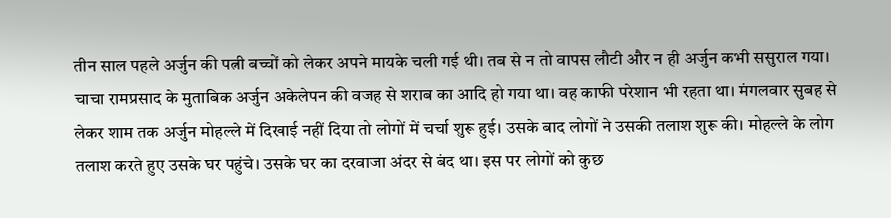तीन साल पहले अर्जुन की पत्नी बच्चों को लेकर अपने मायके चली गई थी। तब से न तो वापस लौटी और न ही अर्जुन कभी ससुराल गया। चाचा रामप्रसाद के मुताबिक अर्जुन अकेलेपन की वजह से शराब का आदि हो गया था। वह काफी परेशान भी रहता था। मंगलवार सुबह से लेकर शाम तक अर्जुन मोहल्ले में दिखाई नहीं दिया तो लोगों में चर्चा शुरू हुई। उसके बाद लोगों ने उसकी तलाश शुरू की। मोहल्ले के लोग तलाश करते हुए उसके घर पहुंचे। उसके घर का दरवाजा अंदर से बंद था। इस पर लोगों को कुछ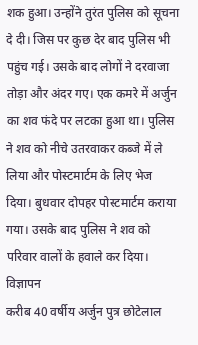शक हुआ। उन्होंने तुरंत पुलिस को सूचना दे दी। जिस पर कुछ देर बाद पुलिस भी पहुंच गई। उसके बाद लोगों ने दरवाजा तोड़ा और अंदर गए। एक कमरे में अर्जुन का शव फंदे पर लटका हुआ था। पुलिस ने शव को नीचे उतरवाकर कब्जे में ले लिया और पोस्टमार्टम के लिए भेज दिया। बुधवार दोपहर पोस्टमार्टम कराया गया। उसके बाद पुलिस ने शव को परिवार वालों के हवाले कर दिया।
विज्ञापन
करीब 40 वर्षीय अर्जुन पुत्र छोटेलाल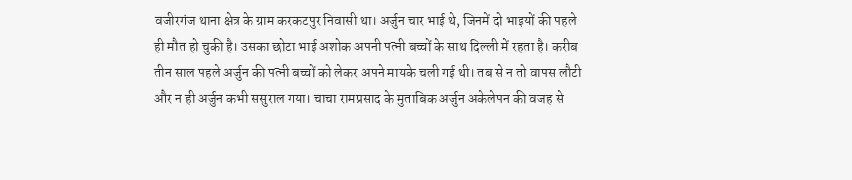वजीरगंज थाना क्षेत्र के ग्राम करकटपुर निवासी था। अर्जुन चार भाई थे, जिनमें दो भाइयों की पहले ही मौत हो चुकी है। उसका छोटा भाई अशोक अपनी पत्नी बच्चों के साथ दिल्ली में रहता है। करीब तीन साल पहले अर्जुन की पत्नी बच्चों को लेकर अपने मायके चली गई थी। तब से न तो वापस लौटी और न ही अर्जुन कभी ससुराल गया। चाचा रामप्रसाद के मुताबिक अर्जुन अकेलेपन की वजह से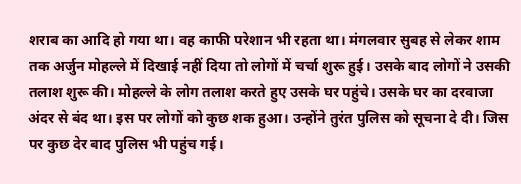शराब का आदि हो गया था। वह काफी परेशान भी रहता था। मंगलवार सुबह से लेकर शाम तक अर्जुन मोहल्ले में दिखाई नहीं दिया तो लोगों में चर्चा शुरू हुई। उसके बाद लोगों ने उसकी तलाश शुरू की। मोहल्ले के लोग तलाश करते हुए उसके घर पहुंचे। उसके घर का दरवाजा अंदर से बंद था। इस पर लोगों को कुछ शक हुआ। उन्होंने तुरंत पुलिस को सूचना दे दी। जिस पर कुछ देर बाद पुलिस भी पहुंच गई।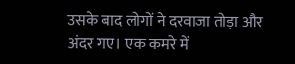उसके बाद लोगों ने दरवाजा तोड़ा और अंदर गए। एक कमरे में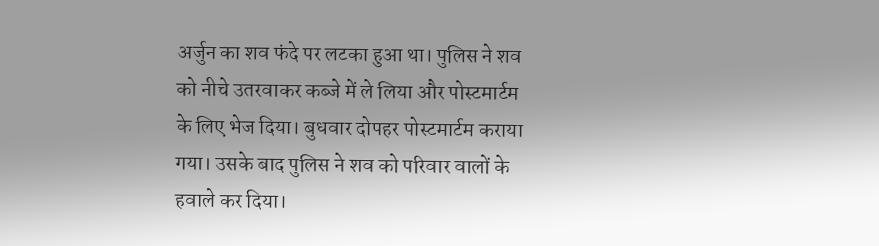अर्जुन का शव फंदे पर लटका हुआ था। पुलिस ने शव को नीचे उतरवाकर कब्जे में ले लिया और पोस्टमार्टम के लिए भेज दिया। बुधवार दोपहर पोस्टमार्टम कराया गया। उसके बाद पुलिस ने शव को परिवार वालों के हवाले कर दिया।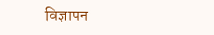विज्ञापन